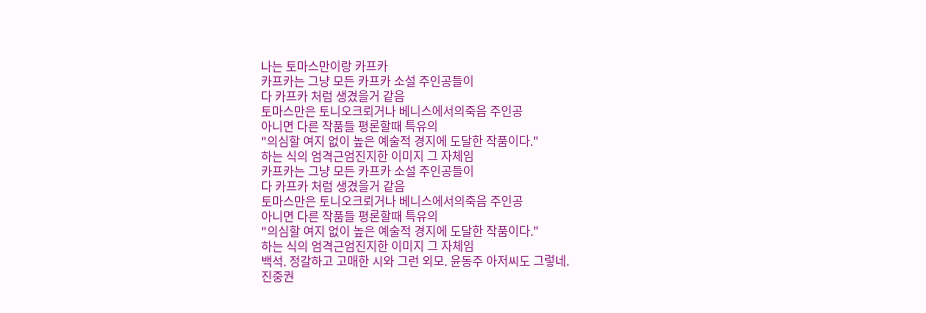나는 토마스만이랑 카프카
카프카는 그냥 모든 카프카 소설 주인공들이
다 카프카 처럼 생겼을거 같음
토마스만은 토니오크뢰거나 베니스에서의죽음 주인공
아니면 다른 작품들 평론할때 특유의
"의심할 여지 없이 높은 예술적 경지에 도달한 작품이다."
하는 식의 엄격근엄진지한 이미지 그 자체임
카프카는 그냥 모든 카프카 소설 주인공들이
다 카프카 처럼 생겼을거 같음
토마스만은 토니오크뢰거나 베니스에서의죽음 주인공
아니면 다른 작품들 평론할때 특유의
"의심할 여지 없이 높은 예술적 경지에 도달한 작품이다."
하는 식의 엄격근엄진지한 이미지 그 자체임
백석. 정갈하고 고매한 시와 그런 외모. 윤동주 아저씨도 그렇네.
진중권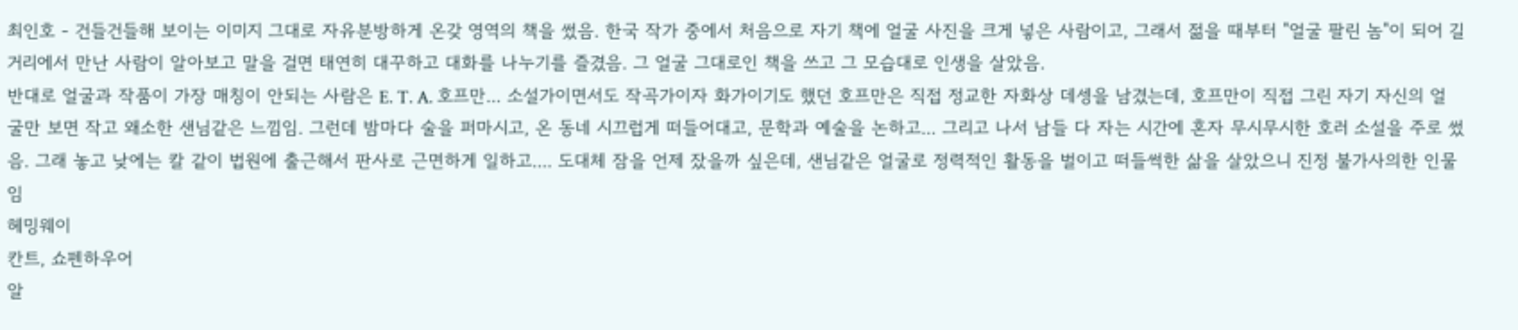최인호 - 건들건들해 보이는 이미지 그대로 자유분방하게 온갖 영역의 책을 썼음. 한국 작가 중에서 처음으로 자기 책에 얼굴 사진을 크게 넣은 사람이고, 그래서 젊을 때부터 "얼굴 팔린 놈"이 되어 길거리에서 만난 사람이 알아보고 말을 걸면 태연히 대꾸하고 대화를 나누기를 즐겼음. 그 얼굴 그대로인 책을 쓰고 그 모습대로 인생을 살았음.
반대로 얼굴과 작품이 가장 매칭이 안되는 사람은 E. T. A. 호프만... 소설가이면서도 작곡가이자 화가이기도 했던 호프만은 직접 정교한 자화상 데셍을 남겼는데, 호프만이 직접 그린 자기 자신의 얼굴만 보면 작고 왜소한 샌님같은 느낌임. 그런데 밤마다 술을 퍼마시고, 온 동네 시끄럽게 떠들어대고, 문학과 예술을 논하고... 그리고 나서 남들 다 자는 시간에 혼자 무시무시한 호러 소설을 주로 썼음. 그래 놓고 낮에는 칼 같이 법원에 출근해서 판사로 근면하게 일하고.... 도대체 잠을 언제 잤을까 싶은데, 샌님같은 얼굴로 정력적인 활동을 벌이고 떠들썩한 삶을 살았으니 진정 불가사의한 인물임
헤밍웨이
칸트, 쇼펜하우어
알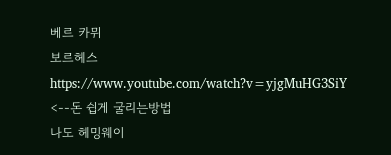베르 카뮈
보르헤스
https://www.youtube.com/watch?v=yjgMuHG3SiY
<--돈 쉽게 굴리는방법
나도 헤밍웨이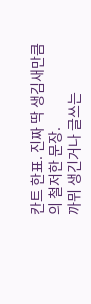칸트 한표. 진짜 딱 생김새만큼의 철저한 문장.
까뮈 생긴거나 글쓰는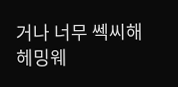거나 너무 쎅씨해
헤밍웨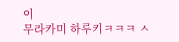이
무라카미 하루키ㅋㅋㅋ ㅅ